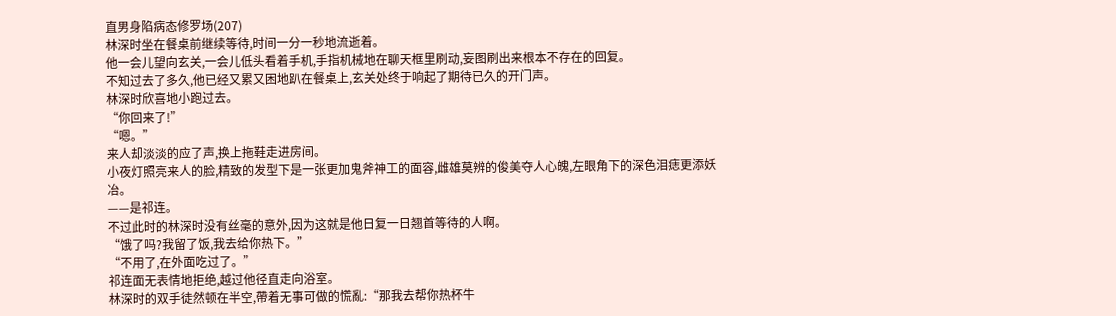直男身陷病态修罗场(207)
林深时坐在餐桌前继续等待,时间一分一秒地流逝着。
他一会儿望向玄关,一会儿低头看着手机,手指机械地在聊天框里刷动,妄图刷出来根本不存在的回复。
不知过去了多久,他已经又累又困地趴在餐桌上,玄关处终于响起了期待已久的开门声。
林深时欣喜地小跑过去。
“你回来了!”
“嗯。”
来人却淡淡的应了声,换上拖鞋走进房间。
小夜灯照亮来人的脸,精致的发型下是一张更加鬼斧神工的面容,雌雄莫辨的俊美夺人心魄,左眼角下的深色泪痣更添妖冶。
——是祁连。
不过此时的林深时没有丝毫的意外,因为这就是他日复一日翘首等待的人啊。
“饿了吗?我留了饭,我去给你热下。”
“不用了,在外面吃过了。”
祁连面无表情地拒绝,越过他径直走向浴室。
林深时的双手徒然顿在半空,帶着无事可做的慌亂:“那我去帮你热杯牛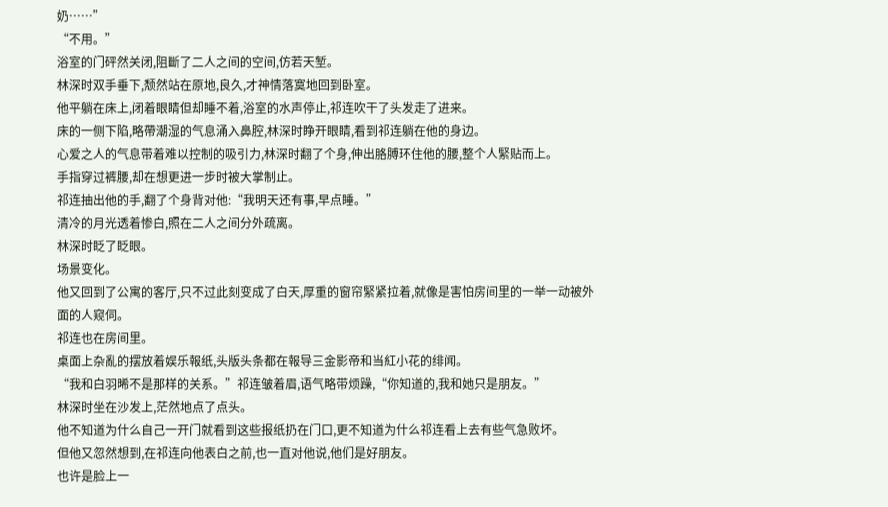奶……”
“不用。”
浴室的门砰然关闭,阻斷了二人之间的空间,仿若天堑。
林深时双手垂下,颓然站在原地,良久,才神情落寞地回到卧室。
他平躺在床上,闭着眼睛但却睡不着,浴室的水声停止,祁连吹干了头发走了进来。
床的一侧下陷,略帶潮湿的气息涌入鼻腔,林深时睁开眼睛,看到祁连躺在他的身边。
心爱之人的气息带着难以控制的吸引力,林深时翻了个身,伸出胳膊环住他的腰,整个人緊贴而上。
手指穿过裤腰,却在想更进一步时被大掌制止。
祁连抽出他的手,翻了个身背对他:“我明天还有事,早点睡。”
清冷的月光透着惨白,照在二人之间分外疏离。
林深时眨了眨眼。
场景变化。
他又回到了公寓的客厅,只不过此刻变成了白天,厚重的窗帘緊紧拉着,就像是害怕房间里的一举一动被外面的人窥伺。
祁连也在房间里。
桌面上杂亂的摆放着娱乐報纸,头版头条都在報导三金影帝和当紅小花的绯闻。
“我和白羽晞不是那样的关系。”祁连皱着眉,语气略带烦躁,“你知道的,我和她只是朋友。”
林深时坐在沙发上,茫然地点了点头。
他不知道为什么自己一开门就看到这些报纸扔在门口,更不知道为什么祁连看上去有些气急败坏。
但他又忽然想到,在祁连向他表白之前,也一直对他说,他们是好朋友。
也许是脸上一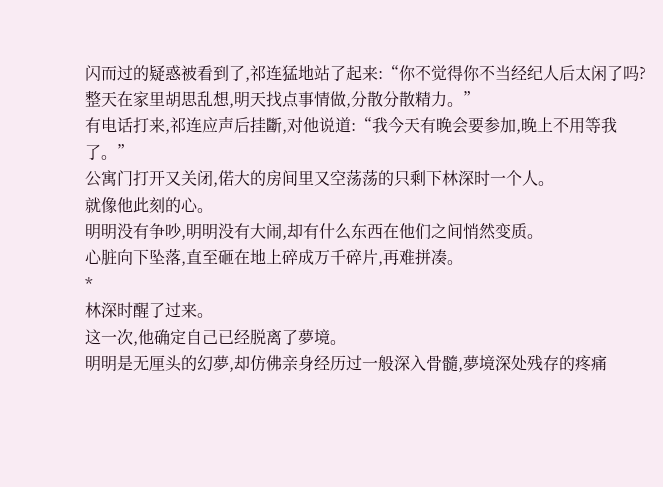闪而过的疑惑被看到了,祁连猛地站了起来:“你不觉得你不当经纪人后太闲了吗?整天在家里胡思乱想,明天找点事情做,分散分散精力。”
有电话打来,祁连应声后挂斷,对他说道:“我今天有晚会要参加,晚上不用等我了。”
公寓门打开又关闭,偌大的房间里又空荡荡的只剩下林深时一个人。
就像他此刻的心。
明明没有争吵,明明没有大闹,却有什么东西在他们之间悄然变质。
心脏向下坠落,直至砸在地上碎成万千碎片,再难拼凑。
*
林深时醒了过来。
这一次,他确定自己已经脱离了夢境。
明明是无厘头的幻夢,却仿佛亲身经历过一般深入骨髓,夢境深处残存的疼痛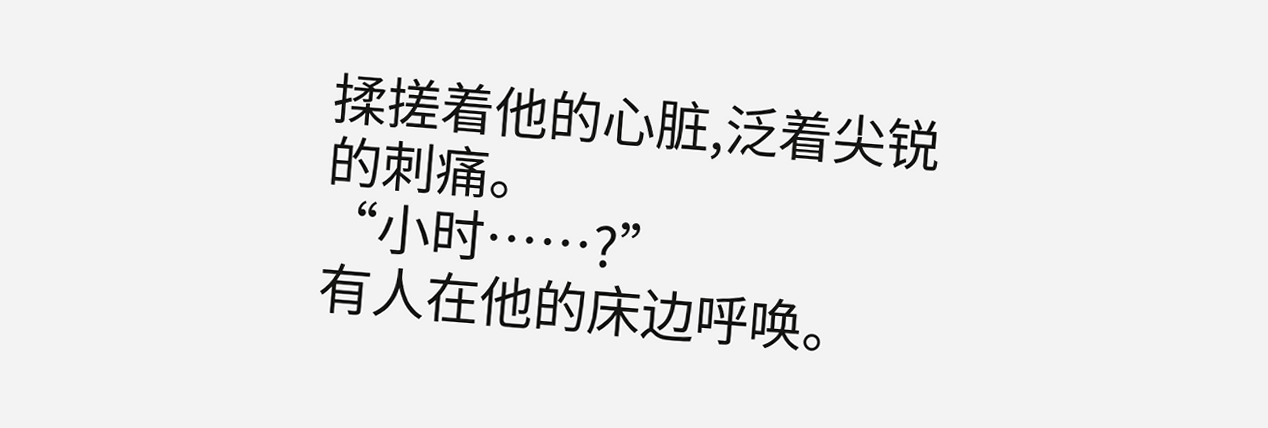揉搓着他的心脏,泛着尖锐的刺痛。
“小时……?”
有人在他的床边呼唤。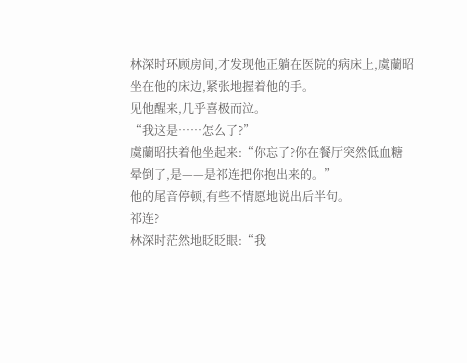林深时环顾房间,才发现他正躺在医院的病床上,虞蘭昭坐在他的床边,紧张地握着他的手。
见他醒来,几乎喜极而泣。
“我这是……怎么了?”
虞蘭昭扶着他坐起来:“你忘了?你在餐厅突然低血糖晕倒了,是——是祁连把你抱出来的。”
他的尾音停顿,有些不情愿地说出后半句。
祁连?
林深时茫然地眨眨眼:“我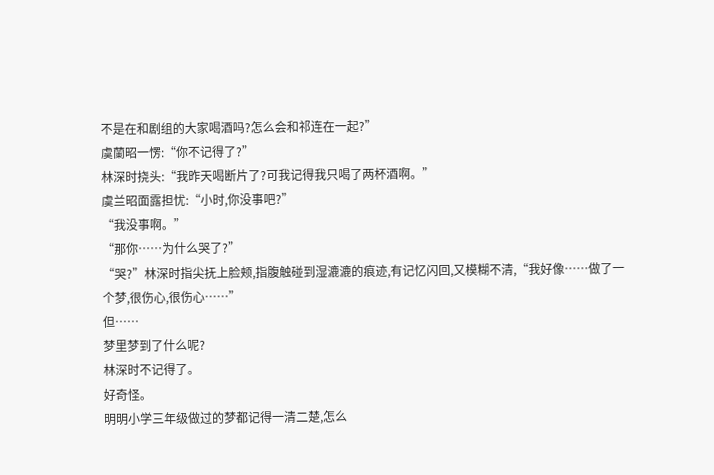不是在和剧组的大家喝酒吗?怎么会和祁连在一起?”
虞蘭昭一愣:“你不记得了?”
林深时挠头:“我昨天喝断片了?可我记得我只喝了两杯酒啊。”
虞兰昭面露担忧:“小时,你没事吧?”
“我没事啊。”
“那你……为什么哭了?”
“哭?”林深时指尖抚上脸颊,指腹触碰到湿漉漉的痕迹,有记忆闪回,又模糊不清,“我好像……做了一个梦,很伤心,很伤心……”
但……
梦里梦到了什么呢?
林深时不记得了。
好奇怪。
明明小学三年级做过的梦都记得一清二楚,怎么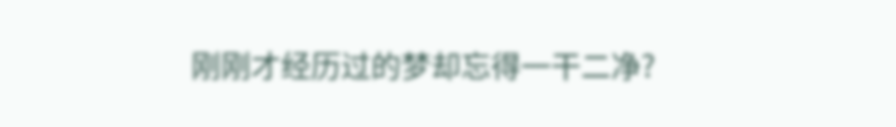刚刚才经历过的梦却忘得一干二净?